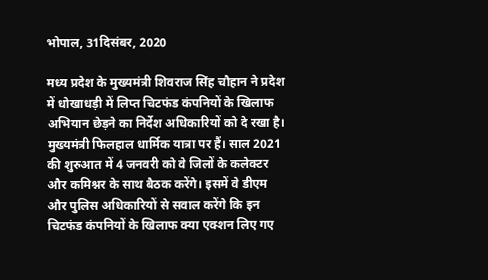भोपाल, 31दिसंबर, 2020

मध्य प्रदेश के मुख्यमंत्री शिवराज सिंह चौहान ने प्रदेश में धोखाधड़ी में लिप्त चिटफंड कंपनियों के खिलाफ अभियान छेड़ने का निर्देश अधिकारियों को दे रखा है। मुख्यमंत्री फिलहाल धार्मिक यात्रा पर हैं। साल 2021 की शुरुआत में 4 जनवरी को वे जिलों के कलेक्टर और कमिश्नर के साथ बैठक करेंगे। इसमें वे डीएम और पुलिस अधिकारियों से सवाल करेंगे कि इन चिटफंड कंपनियों के खिलाफ क्या एक्शन लिए गए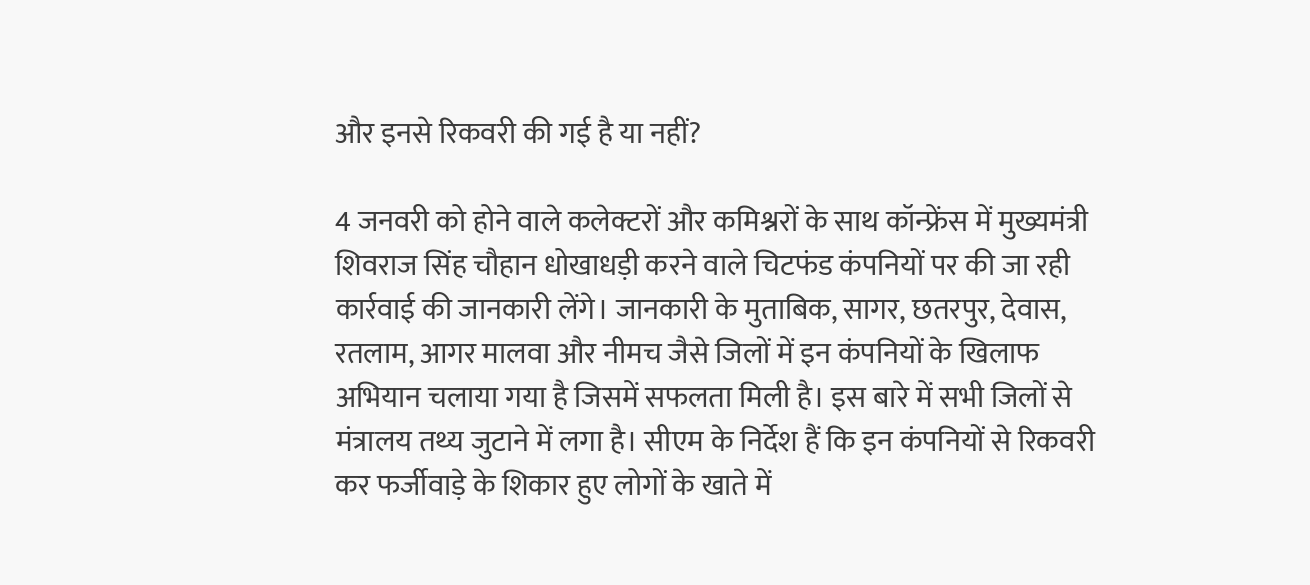और इनसे रिकवरी की गई है या नहीं?

4 जनवरी को होने वाले कलेक्टरों और कमिश्नरों के साथ कॉन्फ्रेंस में मुख्यमंत्री शिवराज सिंह चौहान धोखाधड़ी करने वाले चिटफंड कंपनियों पर की जा रही कार्रवाई की जानकारी लेंगे। जानकारी के मुताबिक, सागर, छतरपुर, देवास, रतलाम, आगर मालवा और नीमच जैसे जिलों में इन कंपनियों के खिलाफ अभियान चलाया गया है जिसमें सफलता मिली है। इस बारे में सभी जिलों से मंत्रालय तथ्य जुटाने में लगा है। सीएम के निर्देश हैं कि इन कंपनियों से रिकवरी कर फर्जीवाड़े के शिकार हुए लोगों के खाते में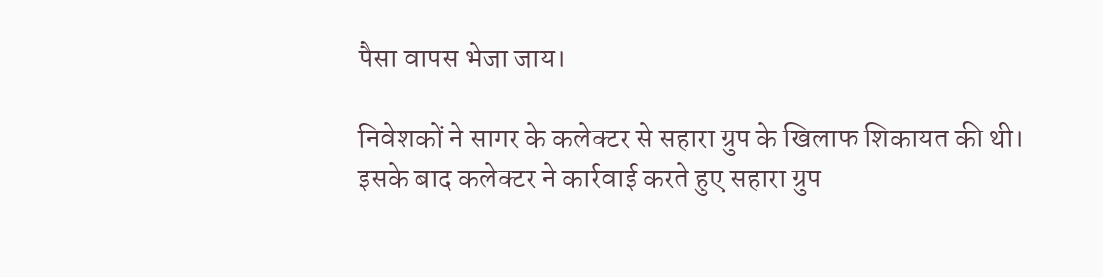पैसा वापस भेजा जाय।

निवेशकों ने सागर के कलेक्टर से सहारा ग्रुप के खिलाफ शिकायत की थी। इसके बाद कलेक्टर ने कार्रवाई करते हुए सहारा ग्रुप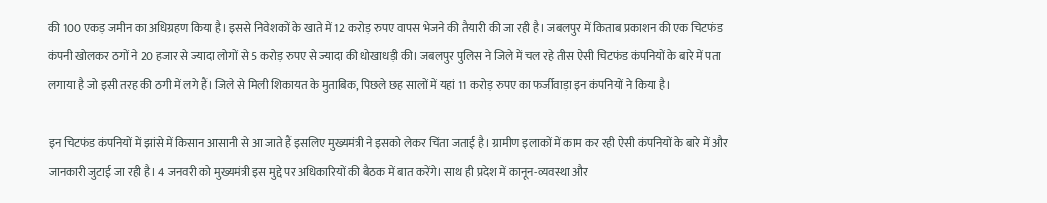की 100 एकड़ जमीन का अधिग्रहण किया है। इससे निवेशकों के खाते में 12 करोड़ रुपए वापस भेजने की तैयारी की जा रही है। जबलपुर में किताब प्रकाशन की एक चिटफंड कंपनी खोलकर ठगों ने 20 हजार से ज्यादा लोगों से 5 करोड़ रुपए से ज्यादा की धोखाधड़ी की। जबलपुर पुलिस ने जिले में चल रहे तीस ऐसी चिटफंड कंपनियों के बारे में पता लगाया है जो इसी तरह की ठगी में लगे हैं। जिले से मिली शिकायत के मुताबिक, पिछले छह सालों में यहां 11 करोड़ रुपए का फर्जीवाड़ा इन कंपनियों ने किया है।

इन चिटफंड कंपनियों में झांसे में किसान आसानी से आ जाते हैं इसलिए मुख्यमंत्री ने इसको लेकर चिंता जताई है। ग्रामीण इलाकों में काम कर रही ऐसी कंपनियों के बारे में और जानकारी जुटाई जा रही है। 4 जनवरी को मुख्यमंत्री इस मुद्दे पर अधिकारियों की बैठक में बात करेंगे। साथ ही प्रदेश में कानून-व्यवस्था और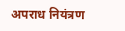अपराध नियंत्रण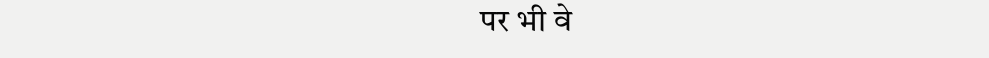पर भी वे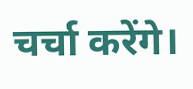चर्चा करेंगे।